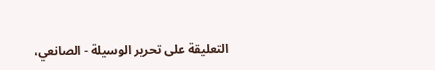التعليقة على تحرير الوسيلة - الصانعي،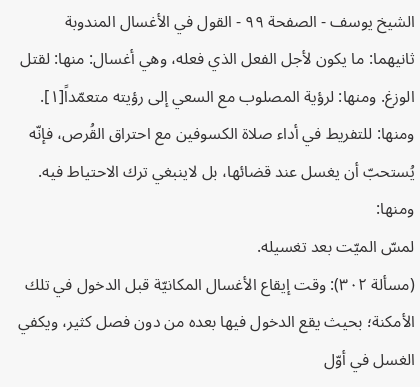الشيخ يوسف - الصفحة ٩٩ - القول في الأغسال المندوبة
ثانيهما: ما يكون لأجل الفعل الذي فعله، وهي أغسال: منها: لقتل الوزغ. ومنها: لرؤية المصلوب مع السعي إلى رؤيته متعمّداً[١]. ومنها: للتفريط في أداء صلاة الكسوفين مع احتراق القُرص، فإنّه يُستحبّ أن يغسل عند قضائها، بل لاينبغي ترك الاحتياط فيه. ومنها:
لمسّ الميّت بعد تغسيله.
(مسألة ٣٠٢): وقت إيقاع الأغسال المكانيّة قبل الدخول في تلك الأمكنة؛ بحيث يقع الدخول فيها بعده من دون فصل كثير، ويكفي الغسل في أوّل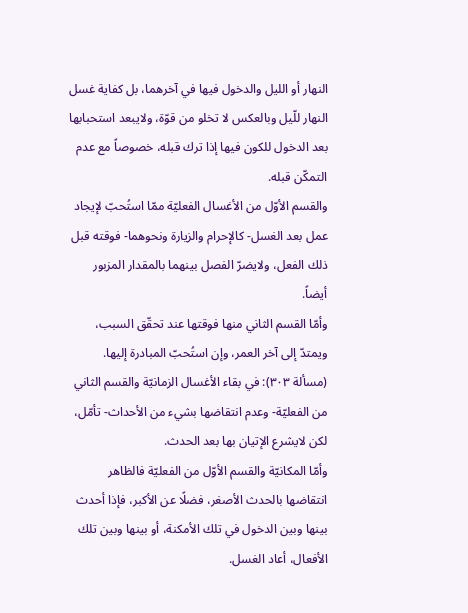النهار أو الليل والدخول فيها في آخرهما، بل كفاية غسل النهار للّيل وبالعكس لا تخلو من قوّة، ولايبعد استحبابها بعد الدخول للكون فيها إذا ترك قبله، خصوصاً مع عدم التمكّن قبله.
والقسم الأوّل من الأغسال الفعليّة ممّا استُحبّ لإيجاد عمل بعد الغسل- كالإحرام والزيارة ونحوهما- فوقته قبل ذلك الفعل، ولايضرّ الفصل بينهما بالمقدار المزبور أيضاً.
وأمّا القسم الثاني منها فوقتها عند تحقّق السبب، ويمتدّ إلى آخر العمر، وإن استُحبّ المبادرة إليها.
(مسألة ٣٠٣): في بقاء الأغسال الزمانيّة والقسم الثاني من الفعليّة- وعدم انتقاضها بشيء من الأحداث- تأمّل، لكن لايشرع الإتيان بها بعد الحدث.
وأمّا المكانيّة والقسم الأوّل من الفعليّة فالظاهر انتقاضها بالحدث الأصغر، فضلًا عن الأكبر، فإذا أحدث بينها وبين الدخول في تلك الأمكنة، أو بينها وبين تلك الأفعال، أعاد الغسل.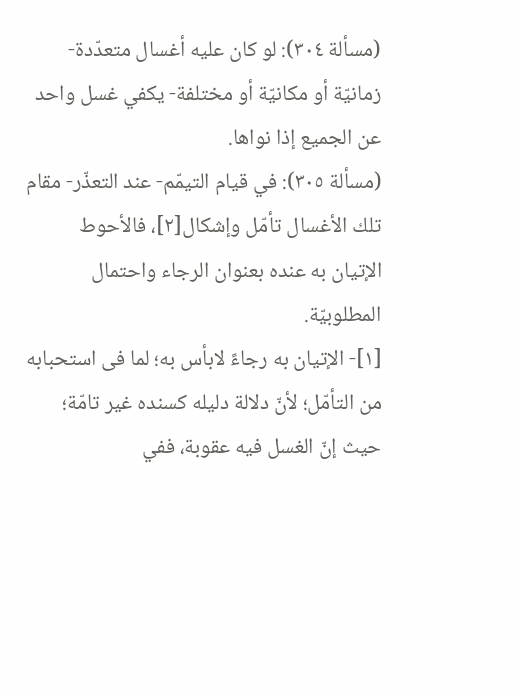(مسألة ٣٠٤): لو كان عليه أغسال متعدّدة- زمانيّة أو مكانيّة أو مختلفة- يكفي غسل واحد عن الجميع إذا نواها.
(مسألة ٣٠٥): في قيام التيمّم- عند التعذّر- مقام تلك الأغسال تأمّل وإشكال[٢]، فالأحوط الإتيان به عنده بعنوان الرجاء واحتمال المطلوبيّة.
[١]- الإتيان به رجاءً لابأس به؛ لما فى استحبابه من التأمّل؛ لأنّ دلالة دليله كسنده غير تامّة؛ حيث إنّ الغسل فيه عقوبة، ففي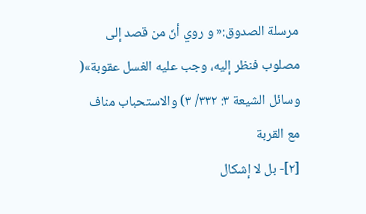مرسلة الصدوق:« و روي أنّ من قصد إلى مصلوب فنظر إليه، وجب عليه الغسل عقوبة»( وسائل الشيعة ٣: ٣٣٢/ ٣) والاستحباب مناف مع القربة
[٢]- بل لا إشكال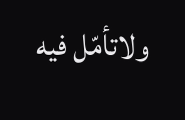ولاتأمّل فيه